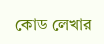কোড লেখার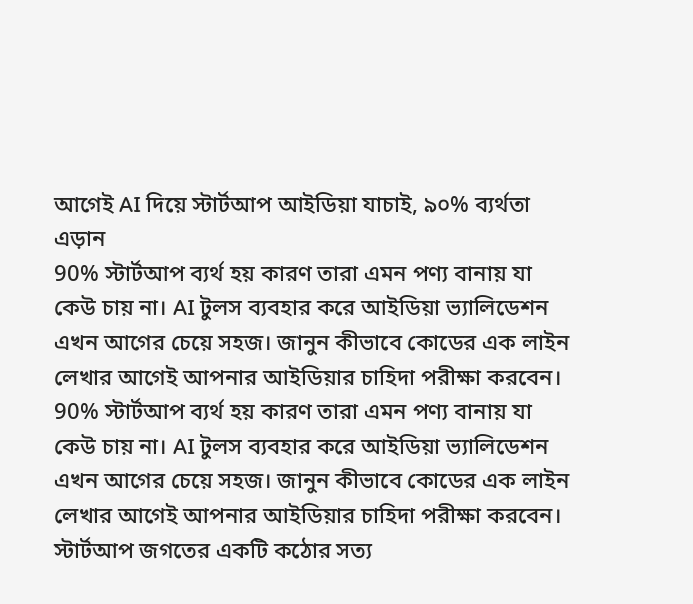আগেই AI দিয়ে স্টার্টআপ আইডিয়া যাচাই, ৯০% ব্যর্থতা এড়ান
90% স্টার্টআপ ব্যর্থ হয় কারণ তারা এমন পণ্য বানায় যা কেউ চায় না। AI টুলস ব্যবহার করে আইডিয়া ভ্যালিডেশন এখন আগের চেয়ে সহজ। জানুন কীভাবে কোডের এক লাইন লেখার আগেই আপনার আইডিয়ার চাহিদা পরীক্ষা করবেন।
90% স্টার্টআপ ব্যর্থ হয় কারণ তারা এমন পণ্য বানায় যা কেউ চায় না। AI টুলস ব্যবহার করে আইডিয়া ভ্যালিডেশন এখন আগের চেয়ে সহজ। জানুন কীভাবে কোডের এক লাইন লেখার আগেই আপনার আইডিয়ার চাহিদা পরীক্ষা করবেন।
স্টার্টআপ জগতের একটি কঠোর সত্য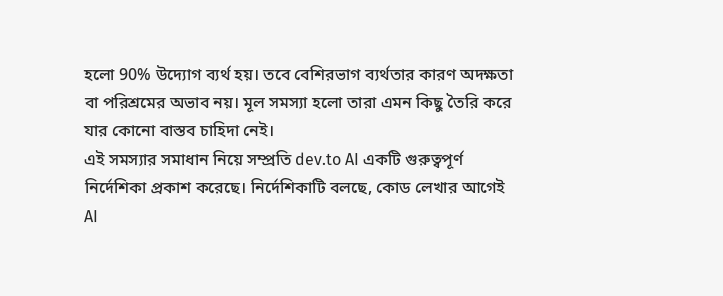হলো 90% উদ্যোগ ব্যর্থ হয়। তবে বেশিরভাগ ব্যর্থতার কারণ অদক্ষতা বা পরিশ্রমের অভাব নয়। মূল সমস্যা হলো তারা এমন কিছু তৈরি করে যার কোনো বাস্তব চাহিদা নেই।
এই সমস্যার সমাধান নিয়ে সম্প্রতি dev.to AI একটি গুরুত্বপূর্ণ নির্দেশিকা প্রকাশ করেছে। নির্দেশিকাটি বলছে, কোড লেখার আগেই AI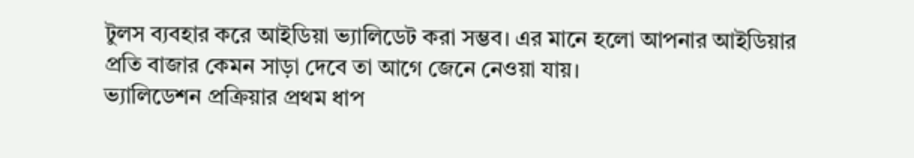টুলস ব্যবহার করে আইডিয়া ভ্যালিডেট করা সম্ভব। এর মানে হলো আপনার আইডিয়ার প্রতি বাজার কেমন সাড়া দেবে তা আগে জেনে নেওয়া যায়।
ভ্যালিডেশন প্রক্রিয়ার প্রথম ধাপ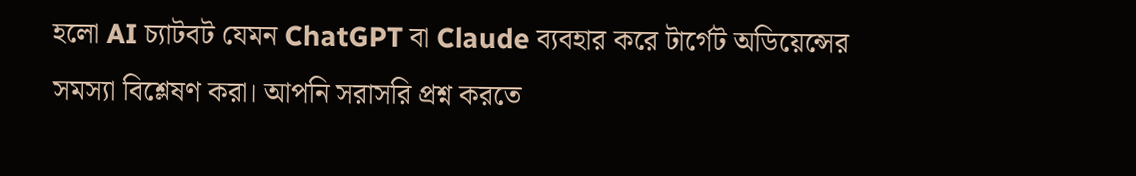হলো AI চ্যাটবট যেমন ChatGPT বা Claude ব্যবহার করে টার্গেট অডিয়েন্সের সমস্যা বিশ্লেষণ করা। আপনি সরাসরি প্রশ্ন করতে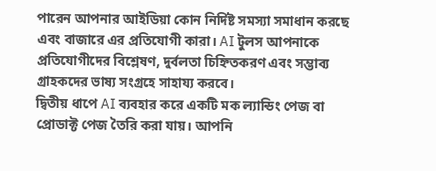পারেন আপনার আইডিয়া কোন নির্দিষ্ট সমস্যা সমাধান করছে এবং বাজারে এর প্রতিযোগী কারা। AI টুলস আপনাকে প্রতিযোগীদের বিশ্লেষণ, দুর্বলতা চিহ্নিতকরণ এবং সম্ভাব্য গ্রাহকদের ভাষ্য সংগ্রহে সাহায্য করবে।
দ্বিতীয় ধাপে AI ব্যবহার করে একটি মক ল্যান্ডিং পেজ বা প্রোডাক্ট পেজ তৈরি করা যায়। আপনি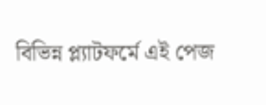বিভিন্ন প্ল্যাটফর্মে এই পেজ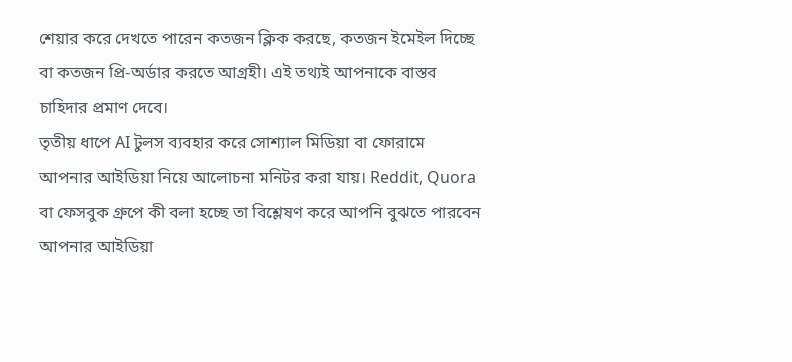শেয়ার করে দেখতে পারেন কতজন ক্লিক করছে, কতজন ইমেইল দিচ্ছে বা কতজন প্রি-অর্ডার করতে আগ্রহী। এই তথ্যই আপনাকে বাস্তব চাহিদার প্রমাণ দেবে।
তৃতীয় ধাপে AI টুলস ব্যবহার করে সোশ্যাল মিডিয়া বা ফোরামে আপনার আইডিয়া নিয়ে আলোচনা মনিটর করা যায়। Reddit, Quora বা ফেসবুক গ্রুপে কী বলা হচ্ছে তা বিশ্লেষণ করে আপনি বুঝতে পারবেন আপনার আইডিয়া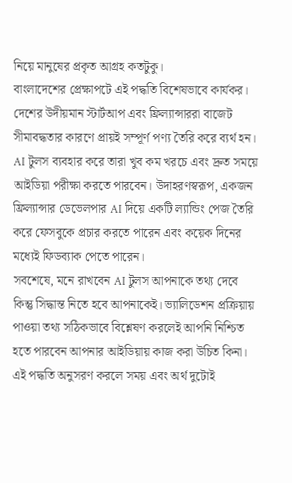নিয়ে মানুষের প্রকৃত আগ্রহ কতটুকু।
বাংলাদেশের প্রেক্ষাপটে এই পদ্ধতি বিশেষভাবে কার্যকর। দেশের উদীয়মান স্টার্টআপ এবং ফ্রিল্যান্সাররা বাজেট সীমাবদ্ধতার কারণে প্রায়ই সম্পূর্ণ পণ্য তৈরি করে ব্যর্থ হন। AI টুলস ব্যবহার করে তারা খুব কম খরচে এবং দ্রুত সময়ে আইডিয়া পরীক্ষা করতে পারবেন। উদাহরণস্বরূপ, একজন ফ্রিল্যান্সার ডেভেলপার AI দিয়ে একটি ল্যান্ডিং পেজ তৈরি করে ফেসবুকে প্রচার করতে পারেন এবং কয়েক দিনের মধ্যেই ফিডব্যাক পেতে পারেন।
সবশেষে, মনে রাখবেন AI টুলস আপনাকে তথ্য দেবে কিন্তু সিদ্ধান্ত নিতে হবে আপনাকেই। ভ্যালিডেশন প্রক্রিয়ায় পাওয়া তথ্য সঠিকভাবে বিশ্লেষণ করলেই আপনি নিশ্চিত হতে পারবেন আপনার আইডিয়ায় কাজ করা উচিত কিনা। এই পদ্ধতি অনুসরণ করলে সময় এবং অর্থ দুটোই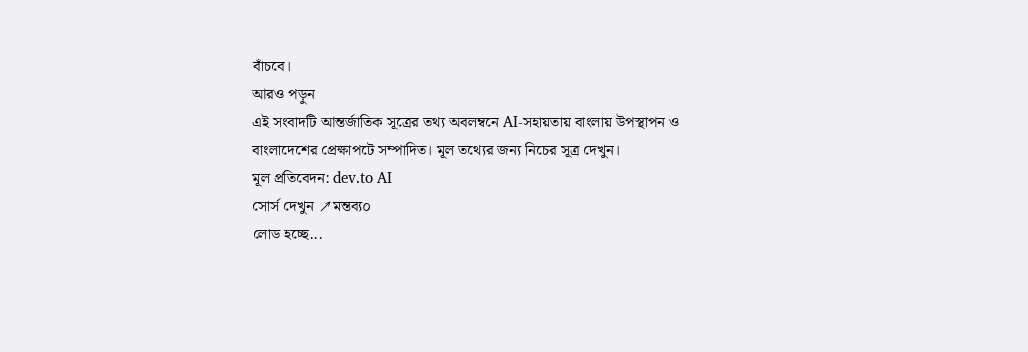বাঁচবে।
আরও পড়ুন
এই সংবাদটি আন্তর্জাতিক সূত্রের তথ্য অবলম্বনে AI-সহায়তায় বাংলায় উপস্থাপন ও বাংলাদেশের প্রেক্ষাপটে সম্পাদিত। মূল তথ্যের জন্য নিচের সূত্র দেখুন।
মূল প্রতিবেদন: dev.to AI
সোর্স দেখুন ↗মন্তব্য০
লোড হচ্ছে...